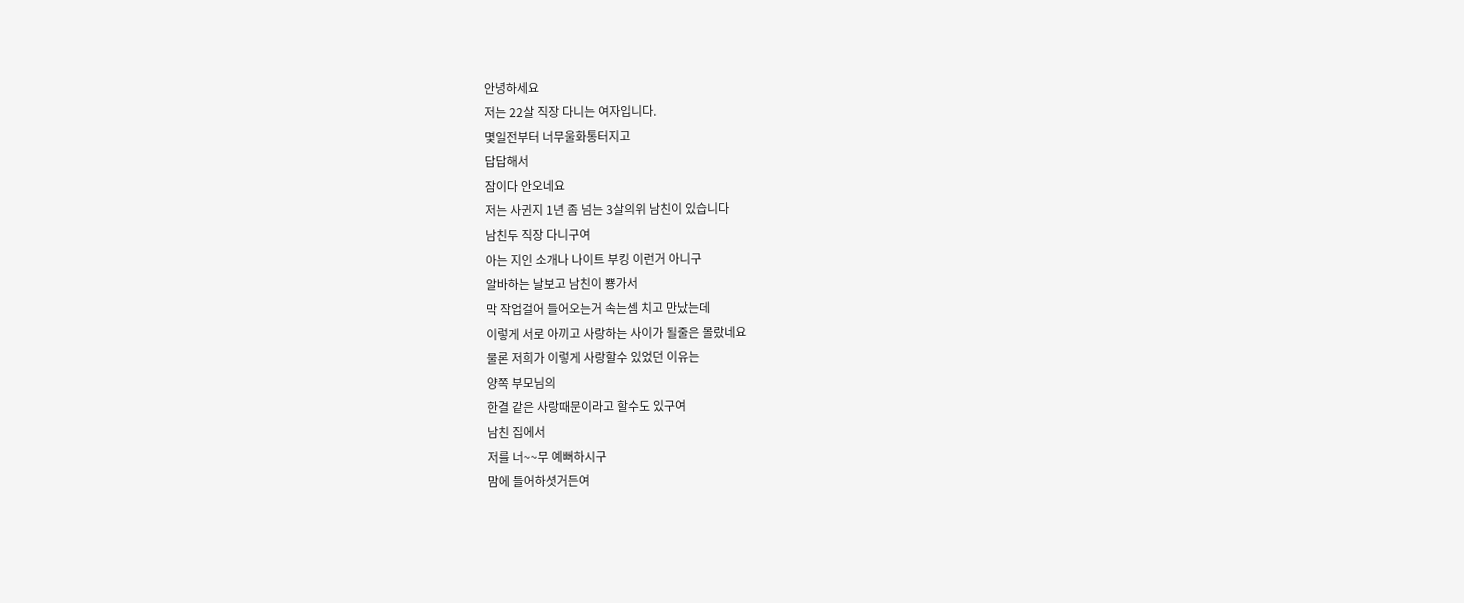안녕하세요
저는 22살 직장 다니는 여자입니다.
몇일전부터 너무울화통터지고
답답해서
잠이다 안오네요
저는 사귄지 1년 좀 넘는 3살의위 남친이 있습니다
남친두 직장 다니구여
아는 지인 소개나 나이트 부킹 이런거 아니구
알바하는 날보고 남친이 뿅가서
막 작업걸어 들어오는거 속는셈 치고 만났는데
이렇게 서로 아끼고 사랑하는 사이가 될줄은 몰랐네요
물론 저희가 이렇게 사랑할수 있었던 이유는
양쪽 부모님의
한결 같은 사랑때문이라고 할수도 있구여
남친 집에서
저를 너~~무 예뻐하시구
맘에 들어하셧거든여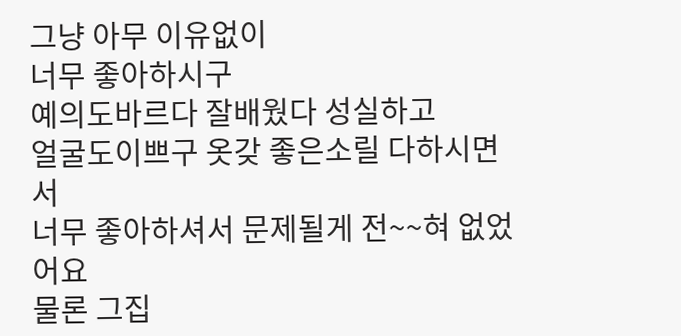그냥 아무 이유없이
너무 좋아하시구
예의도바르다 잘배웠다 성실하고
얼굴도이쁘구 옷갖 좋은소릴 다하시면서
너무 좋아하셔서 문제될게 전~~혀 없었어요
물론 그집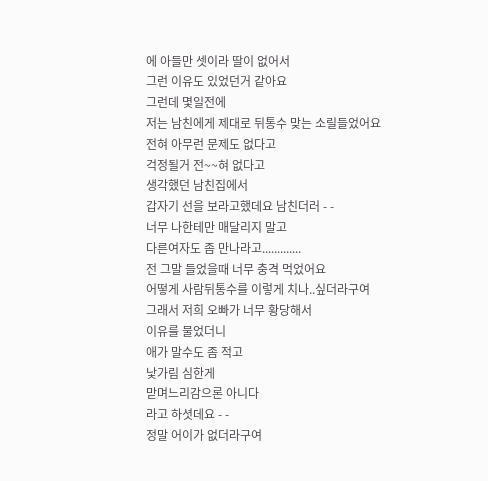에 아들만 셋이라 딸이 없어서
그런 이유도 있었던거 같아요
그런데 몇일전에
저는 남친에게 제대로 뒤통수 맞는 소릴들었어요
전혀 아무런 문제도 없다고
걱정될거 전~~혀 없다고
생각했던 남친집에서
갑자기 선을 보라고했데요 남친더러 - -
너무 나한테만 매달리지 말고
다른여자도 좀 만나라고.............
전 그말 들었을때 너무 충격 먹었어요
어떻게 사람뒤통수를 이렇게 치나..싶더라구여
그래서 저희 오빠가 너무 황당해서
이유를 물었더니
애가 말수도 좀 적고
낯가림 심한게
맏며느리감으론 아니다
라고 하셧데요 - -
정말 어이가 없더라구여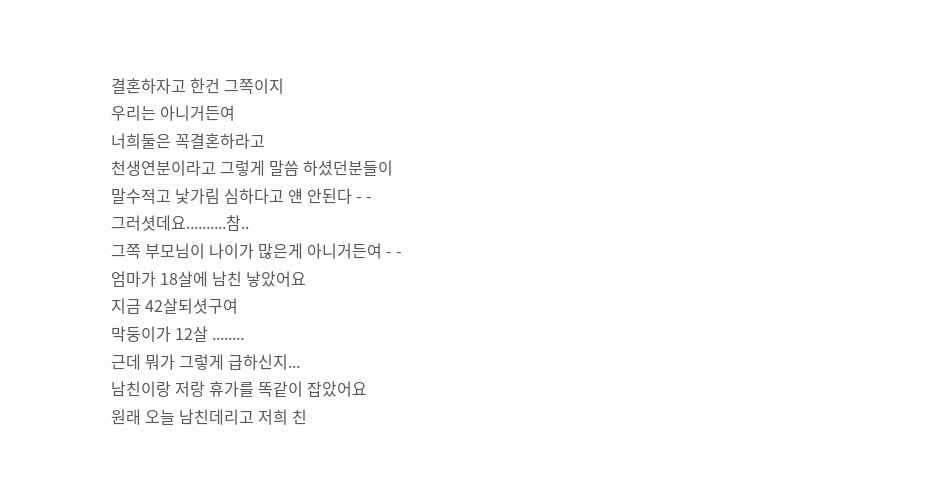결혼하자고 한건 그쪽이지
우리는 아니거든여
너희둘은 꼭결혼하라고
천생연분이라고 그렇게 말씀 하셨던분들이
말수적고 낯가림 심하다고 얜 안된다 - -
그러셧데요..........참..
그쪽 부모님이 나이가 많은게 아니거든여 - -
엄마가 18살에 남친 낳았어요
지금 42살되셧구여
막둥이가 12살 ........
근데 뭐가 그렇게 급하신지...
남친이랑 저랑 휴가를 똑같이 잡았어요
원래 오늘 남친데리고 저희 친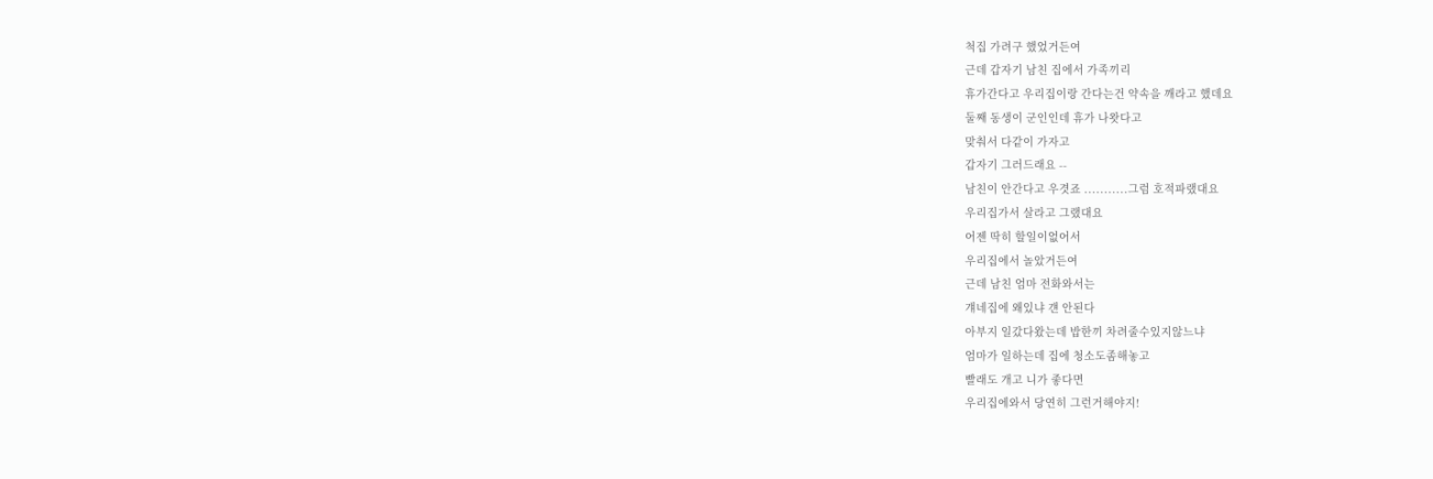척집 가려구 했었거든여
근데 갑자기 남친 집에서 가족끼리
휴가간다고 우리집이랑 간다는건 약속을 깨라고 했데요
둘째 동생이 군인인데 휴가 나왓다고
맞춰서 다같이 가자고
갑자기 그러드래요 --
남친이 안간다고 우겻죠 ...........그럼 호적파랬대요
우리집가서 살라고 그랬대요
어젠 딱히 할일이없어서
우리집에서 놀았거든여
근데 남친 엄마 전화와서는
걔네집에 왜있냐 걘 안된다
아부지 일갔다왔는데 밥한끼 차려줄수있지않느냐
엄마가 일하는데 집에 청소도좀해놓고
빨래도 개고 니가 좋다면
우리집에와서 당연히 그런거해야지!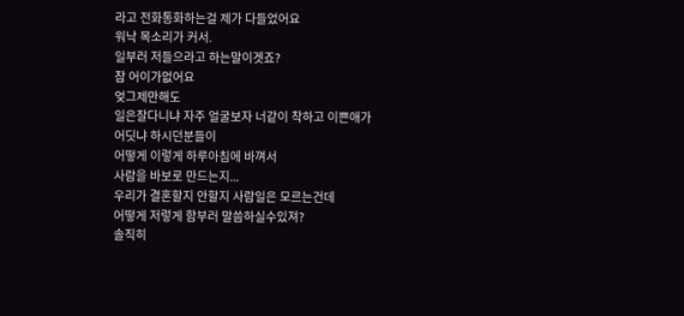라고 전화통화하는걸 제가 다들었어요
워낙 목소리가 커서.
일부러 저들으라고 하는말이겟죠?
참 어이가없어요
엊그제만해도
일은잘다니냐 자주 얼굴보자 너같이 착하고 이쁜애가
어딧냐 하시던분들이
어떻게 이렇게 하루아침에 바껴서
사람을 바보로 만드는지...
우리가 결혼할지 안할지 사람일은 모르는건데
어떻게 저렇게 함부러 말씀하실수있져?
솔직히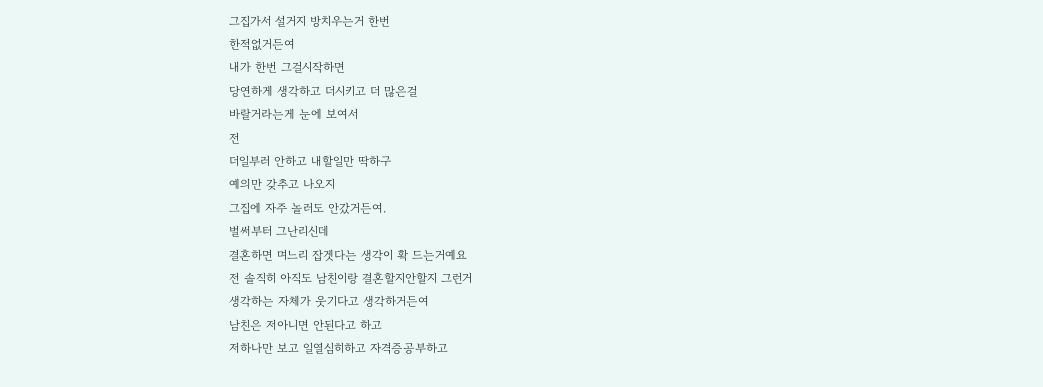그집가서 설거지 방치우는거 한번
한적없거든여
내가 한번 그걸시작하면
당연하게 생각하고 더시키고 더 많은걸
바랄거라는게 눈에 보여서
전
더일부러 안하고 내할일만 딱하구
예의만 갖추고 나오지
그집에 자주 놀러도 안갔거든여.
벌써부터 그난리신데
결혼하면 며느리 잡겟다는 생각이 확 드는거예요
전 솔직히 아직도 남친이랑 결혼할지안할지 그런거
생각하는 자체가 웃기다고 생각하거든여
남친은 저아니면 안된다고 하고
저하나만 보고 일열심히하고 자격증공부하고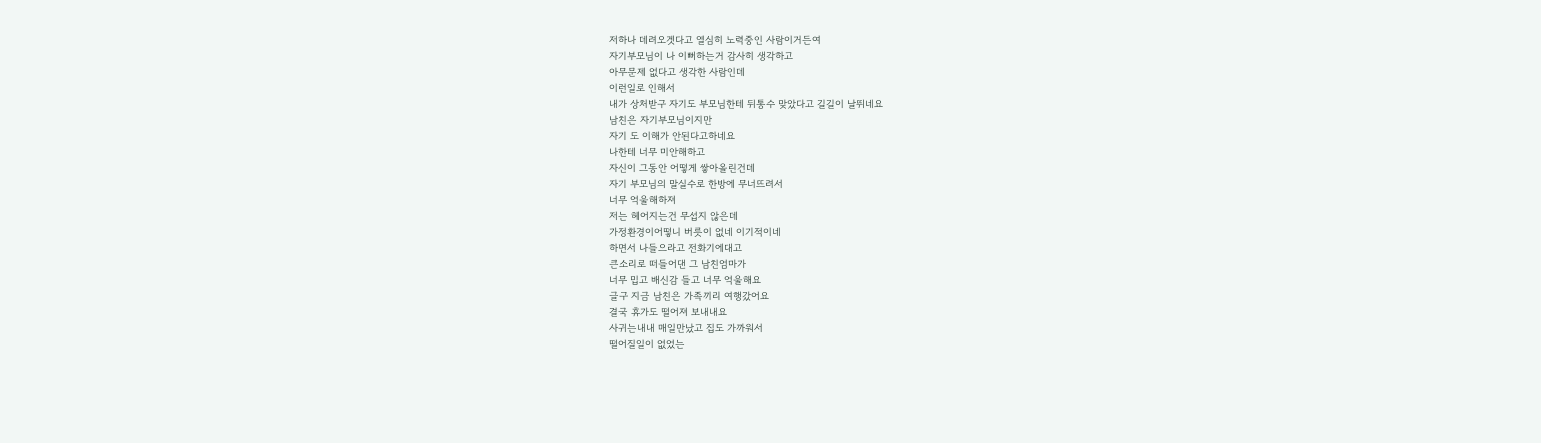저하나 데려오겟다고 열심히 노력중인 사람이거든여
자기부모님이 나 이뻐하는거 감사히 생각하고
아무문제 없다고 생각한 사람인데
이런일로 인해서
내가 상처받구 자기도 부모님한테 뒤통수 맞았다고 길길이 날뛰네요
남친은 자기부모님이지만
자기 도 이해가 안된다고하네요
나한테 너무 미안해하고
자신이 그동안 어떻게 쌓아올린건데
자기 부모님의 말실수로 한방에 무너뜨려서
너무 억울해하져
저는 헤어지는건 무섭지 않은데
가정환경이어떻니 버릇이 없네 이기적이네
하면서 나들으라고 전화기에대고
큰소리로 떠들어댄 그 남친엄마가
너무 밉고 배신감 들고 너무 억울해요
글구 지금 남친은 가족끼리 여행갔어요
결국 휴가도 떨어져 보내내요
사귀는내내 매일만났고 집도 가까워서
떨어질일이 없었는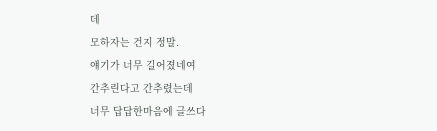데
모하자는 건지 정말.
얘기가 너무 길어졌네여
간추린다고 간추렸는데
너무 답답한마음에 글쓰다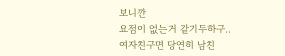보니깐
요점이 없는거 같기두하구..
여자친구면 당연히 남친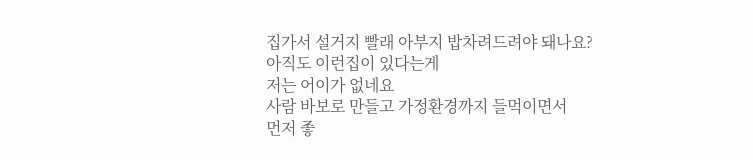집가서 설거지 빨래 아부지 밥차려드려야 돼나요?
아직도 이런집이 있다는게
저는 어이가 없네요
사람 바보로 만들고 가정환경까지 들먹이면서
먼저 좋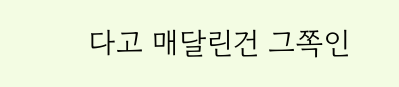다고 매달린건 그쪽인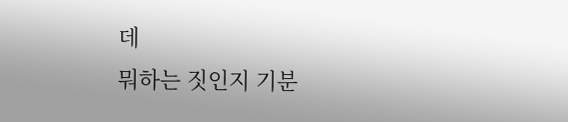데
뭐하는 짓인지 기분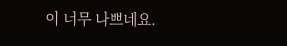이 너무 나쁘네요.